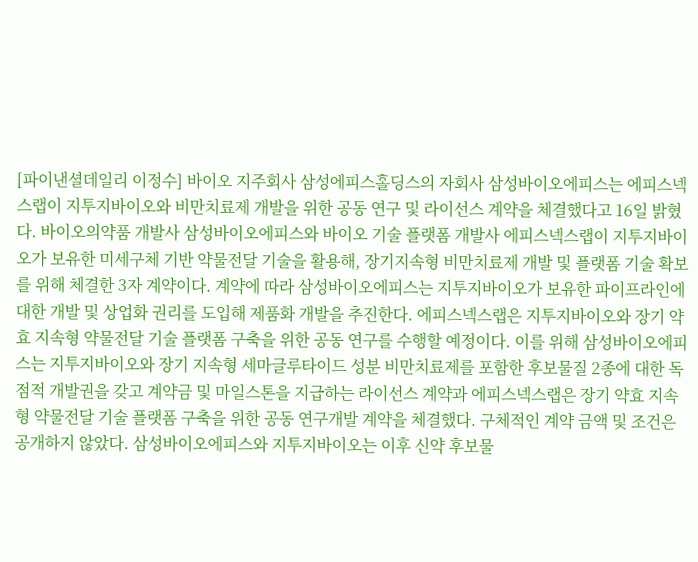[파이낸셜데일리 이정수] 바이오 지주회사 삼성에피스홀딩스의 자회사 삼성바이오에피스는 에피스넥스랩이 지투지바이오와 비만치료제 개발을 위한 공동 연구 및 라이선스 계약을 체결했다고 16일 밝혔다. 바이오의약품 개발사 삼성바이오에피스와 바이오 기술 플랫폼 개발사 에피스넥스랩이 지투지바이오가 보유한 미세구체 기반 약물전달 기술을 활용해, 장기지속형 비만치료제 개발 및 플랫폼 기술 확보를 위해 체결한 3자 계약이다. 계약에 따라 삼성바이오에피스는 지투지바이오가 보유한 파이프라인에 대한 개발 및 상업화 권리를 도입해 제품화 개발을 추진한다. 에피스넥스랩은 지투지바이오와 장기 약효 지속형 약물전달 기술 플랫폼 구축을 위한 공동 연구를 수행할 예정이다. 이를 위해 삼성바이오에피스는 지투지바이오와 장기 지속형 세마글루타이드 성분 비만치료제를 포함한 후보물질 2종에 대한 독점적 개발권을 갖고 계약금 및 마일스톤을 지급하는 라이선스 계약과 에피스넥스랩은 장기 약효 지속형 약물전달 기술 플랫폼 구축을 위한 공동 연구개발 계약을 체결했다. 구체적인 계약 금액 및 조건은 공개하지 않았다. 삼성바이오에피스와 지투지바이오는 이후 신약 후보물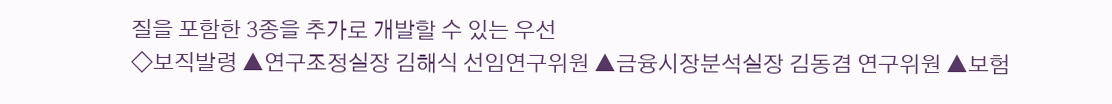질을 포함한 3종을 추가로 개발할 수 있는 우선
◇보직발령 ▲연구조정실장 김해식 선임연구위원 ▲금융시장분석실장 김동겸 연구위원 ▲보험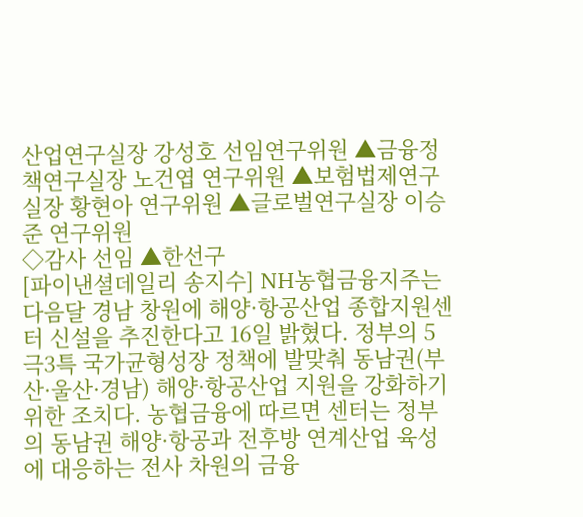산업연구실장 강성호 선임연구위원 ▲금융정책연구실장 노건엽 연구위원 ▲보험법제연구실장 황현아 연구위원 ▲글로벌연구실장 이승준 연구위원
◇감사 선임 ▲한선구
[파이낸셜데일리 송지수] NH농협금융지주는 다음달 경남 창원에 해양·항공산업 종합지원센터 신설을 추진한다고 16일 밝혔다. 정부의 5극3특 국가균형성장 정책에 발맞춰 동남권(부산·울산·경남) 해양·항공산업 지원을 강화하기 위한 조치다. 농협금융에 따르면 센터는 정부의 동남권 해양·항공과 전후방 연계산업 육성에 대응하는 전사 차원의 금융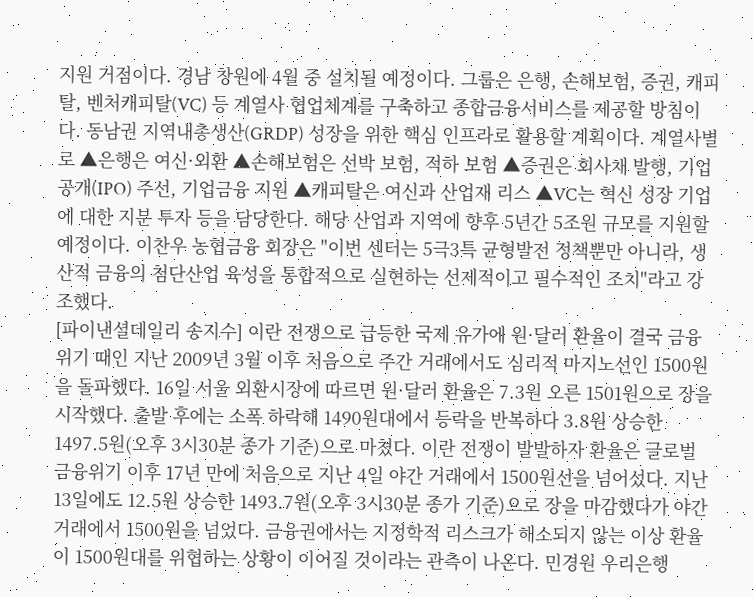지원 거점이다. 경남 창원에 4월 중 설치될 예정이다. 그룹은 은행, 손해보험, 증권, 캐피탈, 벤처캐피탈(VC) 등 계열사 협업체계를 구축하고 종합금융서비스를 제공할 방침이다. 동남권 지역내총생산(GRDP) 성장을 위한 핵심 인프라로 활용할 계획이다. 계열사별로 ▲은행은 여신·외환 ▲손해보험은 선박 보험, 적하 보험 ▲증권은 회사채 발행, 기업공개(IPO) 주선, 기업금융 지원 ▲캐피탈은 여신과 산업재 리스 ▲VC는 혁신 성장 기업에 대한 지분 투자 등을 담당한다. 해당 산업과 지역에 향후 5년간 5조원 규모를 지원할 예정이다. 이찬우 농협금융 회장은 "이번 센터는 5극3특 균형발전 정책뿐만 아니라, 생산적 금융의 첨단산업 육성을 통합적으로 실현하는 선제적이고 필수적인 조치"라고 강조했다.
[파이낸셜데일리 송지수] 이란 전쟁으로 급등한 국제 유가에 원·달러 환율이 결국 금융위기 때인 지난 2009년 3월 이후 처음으로 주간 거래에서도 심리적 마지노선인 1500원을 돌파했다. 16일 서울 외환시장에 따르면 원·달러 환율은 7.3원 오른 1501원으로 장을 시작했다. 출발 후에는 소폭 하락해 1490원대에서 등락을 반복하다 3.8원 상승한 1497.5원(오후 3시30분 종가 기준)으로 마쳤다. 이란 전쟁이 발발하자 환율은 글로벌 금융위기 이후 17년 만에 처음으로 지난 4일 야간 거래에서 1500원선을 넘어섰다. 지난 13일에도 12.5원 상승한 1493.7원(오후 3시30분 종가 기준)으로 장을 마감했다가 야간 거래에서 1500원을 넘었다. 금융권에서는 지정학적 리스크가 해소되지 않는 이상 환율이 1500원대를 위협하는 상황이 이어질 것이라는 관측이 나온다. 민경원 우리은행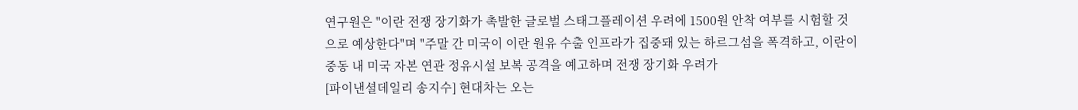연구원은 "이란 전쟁 장기화가 촉발한 글로벌 스태그플레이션 우려에 1500원 안착 여부를 시험할 것으로 예상한다"며 "주말 간 미국이 이란 원유 수출 인프라가 집중돼 있는 하르그섬을 폭격하고, 이란이 중동 내 미국 자본 연관 정유시설 보복 공격을 예고하며 전쟁 장기화 우려가
[파이낸셜데일리 송지수] 현대차는 오는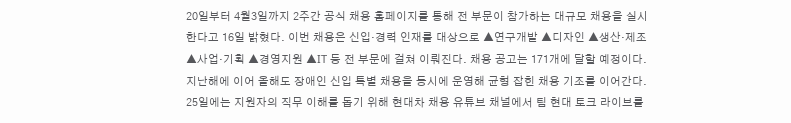20일부터 4월3일까지 2주간 공식 채용 홈페이지를 통해 전 부문이 참가하는 대규모 채용을 실시한다고 16일 밝혔다. 이번 채용은 신입·경력 인재를 대상으로 ▲연구개발 ▲디자인 ▲생산·제조 ▲사업·기획 ▲경영지원 ▲IT 등 전 부문에 걸쳐 이뤄진다. 채용 공고는 171개에 달할 예정이다. 지난해에 이어 올해도 장애인 신입 특별 채용을 동시에 운영해 균형 잡힌 채용 기조를 이어간다. 25일에는 지원자의 직무 이해를 돕기 위해 현대차 채용 유튜브 채널에서 팀 현대 토크 라이브를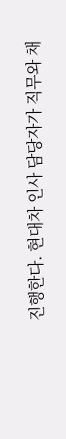진행한다. 현대차 인사 담당자가 직무와 채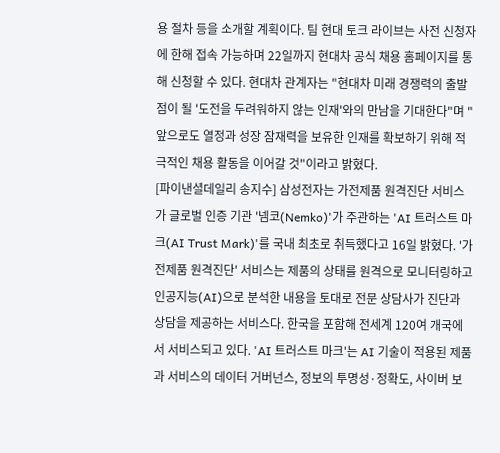용 절차 등을 소개할 계획이다. 팀 현대 토크 라이브는 사전 신청자에 한해 접속 가능하며 22일까지 현대차 공식 채용 홈페이지를 통해 신청할 수 있다. 현대차 관계자는 "현대차 미래 경쟁력의 출발점이 될 '도전을 두려워하지 않는 인재'와의 만남을 기대한다"며 "앞으로도 열정과 성장 잠재력을 보유한 인재를 확보하기 위해 적극적인 채용 활동을 이어갈 것"이라고 밝혔다.
[파이낸셜데일리 송지수] 삼성전자는 가전제품 원격진단 서비스가 글로벌 인증 기관 '넴코(Nemko)'가 주관하는 'AI 트러스트 마크(AI Trust Mark)'를 국내 최초로 취득했다고 16일 밝혔다. '가전제품 원격진단' 서비스는 제품의 상태를 원격으로 모니터링하고 인공지능(AI)으로 분석한 내용을 토대로 전문 상담사가 진단과 상담을 제공하는 서비스다. 한국을 포함해 전세계 120여 개국에서 서비스되고 있다. 'AI 트러스트 마크'는 AI 기술이 적용된 제품과 서비스의 데이터 거버넌스, 정보의 투명성·정확도, 사이버 보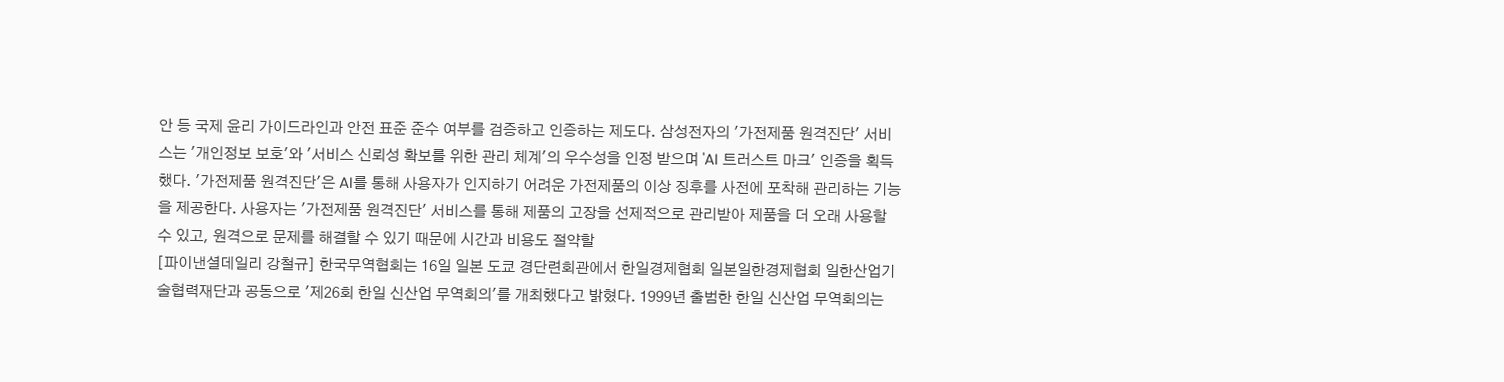안 등 국제 윤리 가이드라인과 안전 표준 준수 여부를 검증하고 인증하는 제도다. 삼성전자의 '가전제품 원격진단' 서비스는 '개인정보 보호'와 '서비스 신뢰성 확보를 위한 관리 체계'의 우수성을 인정 받으며 'AI 트러스트 마크' 인증을 획득했다. '가전제품 원격진단'은 AI를 통해 사용자가 인지하기 어려운 가전제품의 이상 징후를 사전에 포착해 관리하는 기능을 제공한다. 사용자는 '가전제품 원격진단' 서비스를 통해 제품의 고장을 선제적으로 관리받아 제품을 더 오래 사용할 수 있고, 원격으로 문제를 해결할 수 있기 때문에 시간과 비용도 절약할
[파이낸셜데일리 강철규] 한국무역협회는 16일 일본 도쿄 경단련회관에서 한일경제협회 일본일한경제협회 일한산업기술협력재단과 공동으로 '제26회 한일 신산업 무역회의'를 개최했다고 밝혔다. 1999년 출범한 한일 신산업 무역회의는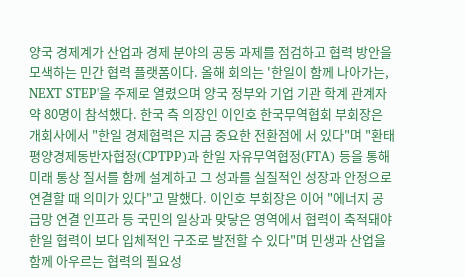양국 경제계가 산업과 경제 분야의 공동 과제를 점검하고 협력 방안을 모색하는 민간 협력 플랫폼이다. 올해 회의는 '한일이 함께 나아가는, NEXT STEP'을 주제로 열렸으며 양국 정부와 기업 기관 학계 관계자 약 80명이 참석했다. 한국 측 의장인 이인호 한국무역협회 부회장은 개회사에서 "한일 경제협력은 지금 중요한 전환점에 서 있다"며 "환태평양경제동반자협정(CPTPP)과 한일 자유무역협정(FTA) 등을 통해 미래 통상 질서를 함께 설계하고 그 성과를 실질적인 성장과 안정으로 연결할 때 의미가 있다"고 말했다. 이인호 부회장은 이어 "에너지 공급망 연결 인프라 등 국민의 일상과 맞닿은 영역에서 협력이 축적돼야 한일 협력이 보다 입체적인 구조로 발전할 수 있다"며 민생과 산업을 함께 아우르는 협력의 필요성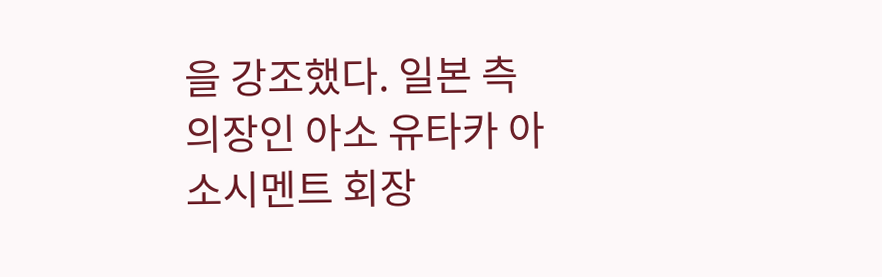을 강조했다. 일본 측 의장인 아소 유타카 아소시멘트 회장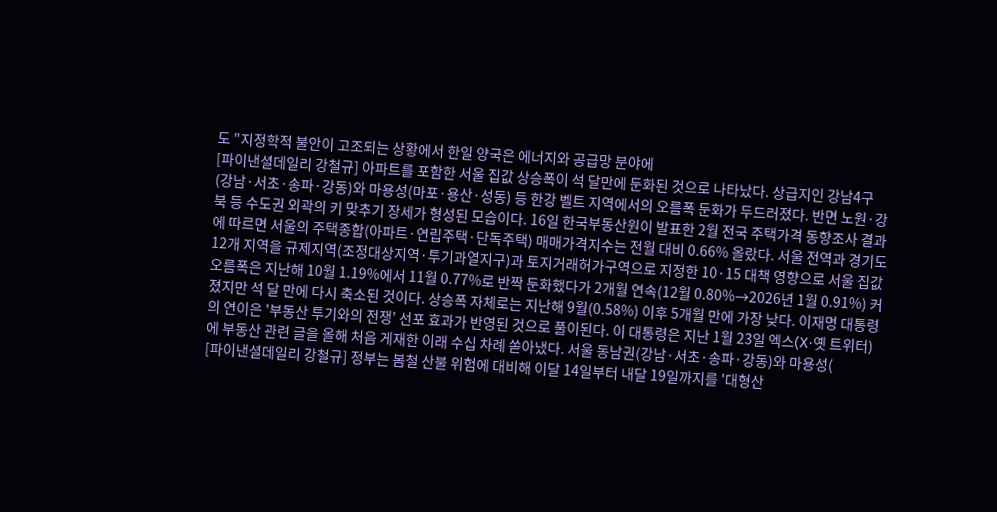도 "지정학적 불안이 고조되는 상황에서 한일 양국은 에너지와 공급망 분야에
[파이낸셜데일리 강철규] 아파트를 포함한 서울 집값 상승폭이 석 달만에 둔화된 것으로 나타났다. 상급지인 강남4구(강남·서초·송파·강동)와 마용성(마포·용산·성동) 등 한강 벨트 지역에서의 오름폭 둔화가 두드러졌다. 반면 노원·강북 등 수도권 외곽의 키 맞추기 장세가 형성된 모습이다. 16일 한국부동산원이 발표한 2월 전국 주택가격 동향조사 결과에 따르면 서울의 주택종합(아파트·연립주택·단독주택) 매매가격지수는 전월 대비 0.66% 올랐다. 서울 전역과 경기도 12개 지역을 규제지역(조정대상지역·투기과열지구)과 토지거래허가구역으로 지정한 10·15 대책 영향으로 서울 집값 오름폭은 지난해 10월 1.19%에서 11월 0.77%로 반짝 둔화했다가 2개월 연속(12월 0.80%→2026년 1월 0.91%) 커졌지만 석 달 만에 다시 축소된 것이다. 상승폭 자체로는 지난해 9월(0.58%) 이후 5개월 만에 가장 낮다. 이재명 대통령의 연이은 '부동산 투기와의 전쟁' 선포 효과가 반영된 것으로 풀이된다. 이 대통령은 지난 1월 23일 엑스(X·옛 트위터)에 부동산 관련 글을 올해 처음 게재한 이래 수십 차례 쏟아냈다. 서울 동남권(강남·서초·송파·강동)와 마용성(
[파이낸셜데일리 강철규] 정부는 봄철 산불 위험에 대비해 이달 14일부터 내달 19일까지를 '대형산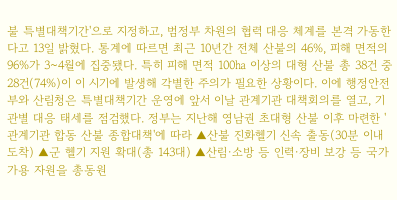불 특별대책기간'으로 지정하고, 범정부 차원의 협력 대응 체계를 본격 가동한다고 13일 밝혔다. 통계에 따르면 최근 10년간 전체 산불의 46%, 피해 면적의 96%가 3~4월에 집중됐다. 특히 피해 면적 100㏊ 이상의 대형 산불 총 38건 중 28건(74%)이 이 시기에 발생해 각별한 주의가 필요한 상황이다. 이에 행정안전부와 산림청은 특별대책기간 운영에 앞서 이날 관계기관 대책회의를 열고, 기관별 대응 태세를 점검했다. 정부는 지난해 영남권 초대형 산불 이후 마련한 '관계기관 합동 산불 종합대책'에 따라 ▲산불 진화헬기 신속 출동(30분 이내 도착) ▲군 헬기 지원 확대(총 143대) ▲산림·소방 등 인력·장비 보강 등 국가 가용 자원을 총동원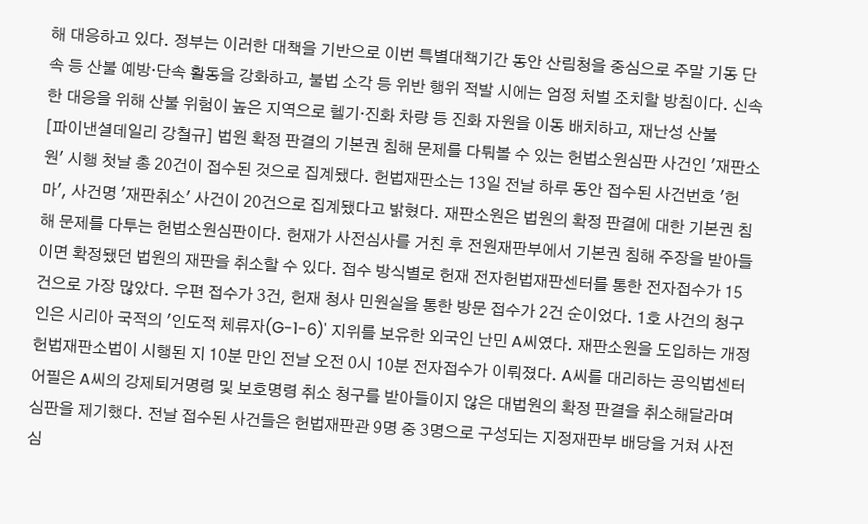해 대응하고 있다. 정부는 이러한 대책을 기반으로 이번 특별대책기간 동안 산림청을 중심으로 주말 기동 단속 등 산불 예방·단속 활동을 강화하고, 불법 소각 등 위반 행위 적발 시에는 엄정 처벌 조치할 방침이다. 신속한 대응을 위해 산불 위험이 높은 지역으로 헬기·진화 차량 등 진화 자원을 이동 배치하고, 재난성 산불
[파이낸셜데일리 강철규] 법원 확정 판결의 기본권 침해 문제를 다퉈볼 수 있는 헌법소원심판 사건인 '재판소원' 시행 첫날 총 20건이 접수된 것으로 집계됐다. 헌법재판소는 13일 전날 하루 동안 접수된 사건번호 '헌마', 사건명 '재판취소' 사건이 20건으로 집계됐다고 밝혔다. 재판소원은 법원의 확정 판결에 대한 기본권 침해 문제를 다투는 헌법소원심판이다. 헌재가 사전심사를 거친 후 전원재판부에서 기본권 침해 주장을 받아들이면 확정됐던 법원의 재판을 취소할 수 있다. 접수 방식별로 헌재 전자헌법재판센터를 통한 전자접수가 15건으로 가장 많았다. 우편 접수가 3건, 헌재 청사 민원실을 통한 방문 접수가 2건 순이었다. 1호 사건의 청구인은 시리아 국적의 '인도적 체류자(G-1-6)' 지위를 보유한 외국인 난민 A씨였다. 재판소원을 도입하는 개정 헌법재판소법이 시행된 지 10분 만인 전날 오전 0시 10분 전자접수가 이뤄졌다. A씨를 대리하는 공익법센터 어필은 A씨의 강제퇴거명령 및 보호명령 취소 청구를 받아들이지 않은 대법원의 확정 판결을 취소해달라며 심판을 제기했다. 전날 접수된 사건들은 헌법재판관 9명 중 3명으로 구성되는 지정재판부 배당을 거쳐 사전심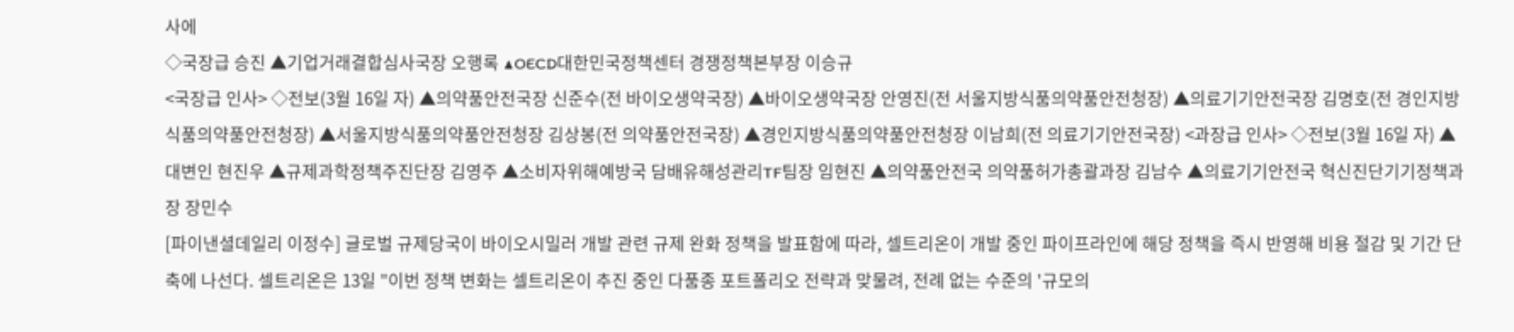사에
◇국장급 승진 ▲기업거래결합심사국장 오행록 ▲OECD대한민국정책센터 경쟁정책본부장 이승규
<국장급 인사> ◇전보(3월 16일 자) ▲의약품안전국장 신준수(전 바이오생약국장) ▲바이오생약국장 안영진(전 서울지방식품의약품안전청장) ▲의료기기안전국장 김명호(전 경인지방식품의약품안전청장) ▲서울지방식품의약품안전청장 김상봉(전 의약품안전국장) ▲경인지방식품의약품안전청장 이남희(전 의료기기안전국장) <과장급 인사> ◇전보(3월 16일 자) ▲대변인 현진우 ▲규제과학정책주진단장 김영주 ▲소비자위해예방국 담배유해성관리TF팀장 임현진 ▲의약품안전국 의약품허가총괄과장 김남수 ▲의료기기안전국 혁신진단기기정책과장 장민수
[파이낸셜데일리 이정수] 글로벌 규제당국이 바이오시밀러 개발 관련 규제 완화 정책을 발표함에 따라, 셀트리온이 개발 중인 파이프라인에 해당 정책을 즉시 반영해 비용 절감 및 기간 단축에 나선다. 셀트리온은 13일 "이번 정책 변화는 셀트리온이 추진 중인 다품종 포트폴리오 전략과 맞물려, 전례 없는 수준의 '규모의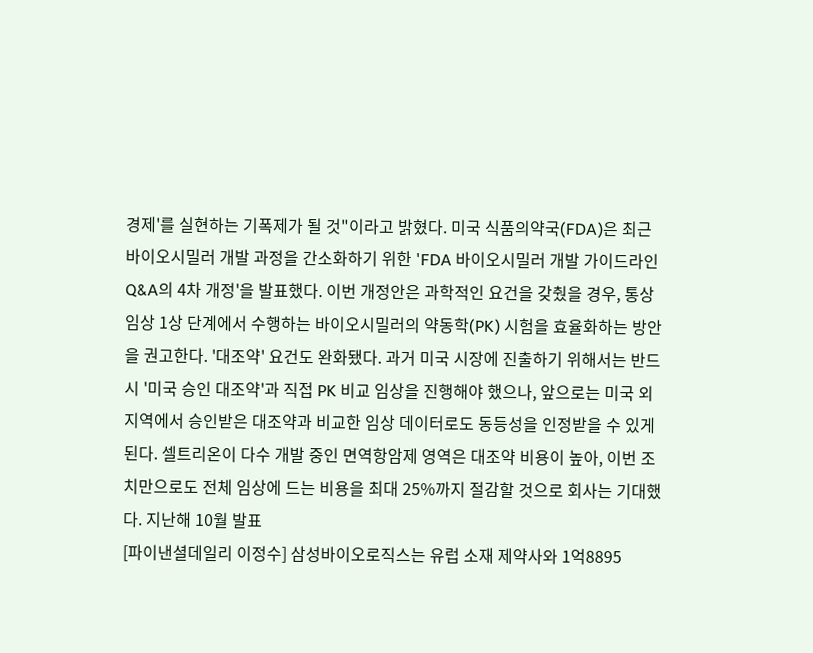경제'를 실현하는 기폭제가 될 것"이라고 밝혔다. 미국 식품의약국(FDA)은 최근 바이오시밀러 개발 과정을 간소화하기 위한 'FDA 바이오시밀러 개발 가이드라인 Q&A의 4차 개정'을 발표했다. 이번 개정안은 과학적인 요건을 갖췄을 경우, 통상 임상 1상 단계에서 수행하는 바이오시밀러의 약동학(PK) 시험을 효율화하는 방안을 권고한다. '대조약' 요건도 완화됐다. 과거 미국 시장에 진출하기 위해서는 반드시 '미국 승인 대조약'과 직접 PK 비교 임상을 진행해야 했으나, 앞으로는 미국 외 지역에서 승인받은 대조약과 비교한 임상 데이터로도 동등성을 인정받을 수 있게 된다. 셀트리온이 다수 개발 중인 면역항암제 영역은 대조약 비용이 높아, 이번 조치만으로도 전체 임상에 드는 비용을 최대 25%까지 절감할 것으로 회사는 기대했다. 지난해 10월 발표
[파이낸셜데일리 이정수] 삼성바이오로직스는 유럽 소재 제약사와 1억8895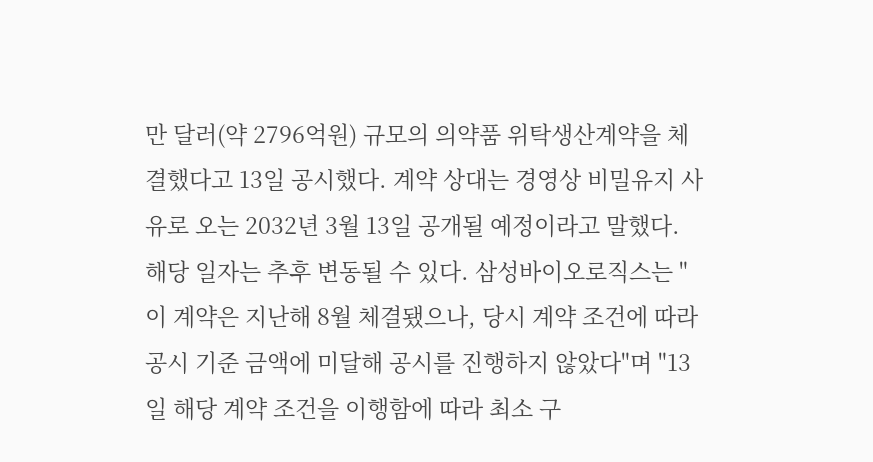만 달러(약 2796억원) 규모의 의약품 위탁생산계약을 체결했다고 13일 공시했다. 계약 상대는 경영상 비밀유지 사유로 오는 2032년 3월 13일 공개될 예정이라고 말했다. 해당 일자는 추후 변동될 수 있다. 삼성바이오로직스는 "이 계약은 지난해 8월 체결됐으나, 당시 계약 조건에 따라 공시 기준 금액에 미달해 공시를 진행하지 않았다"며 "13일 해당 계약 조건을 이행함에 따라 최소 구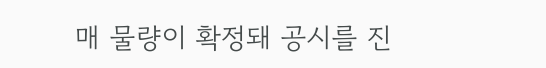매 물량이 확정돼 공시를 진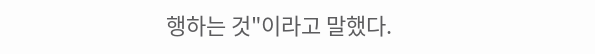행하는 것"이라고 말했다.